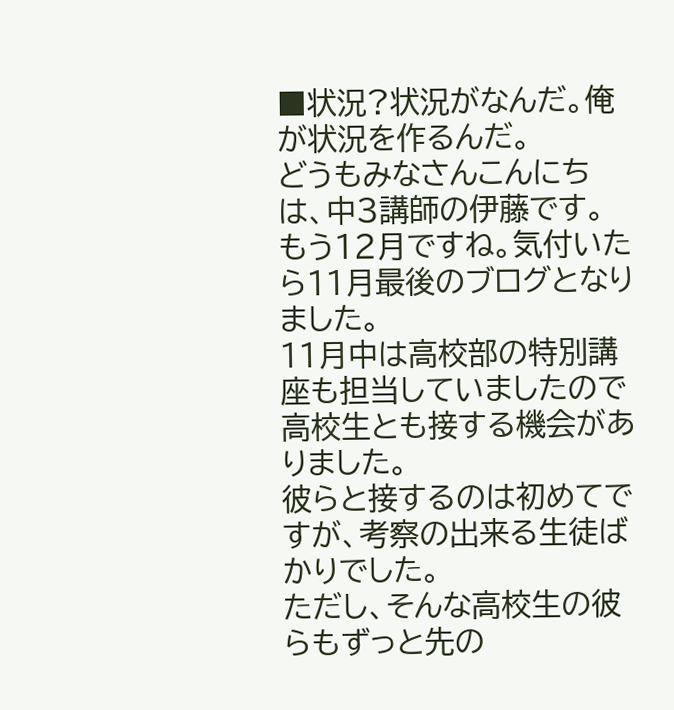■状況?状況がなんだ。俺が状況を作るんだ。
どうもみなさんこんにちは、中3講師の伊藤です。
もう12月ですね。気付いたら11月最後のブログとなりました。
11月中は高校部の特別講座も担当していましたので高校生とも接する機会がありました。
彼らと接するのは初めてですが、考察の出来る生徒ばかりでした。
ただし、そんな高校生の彼らもずっと先の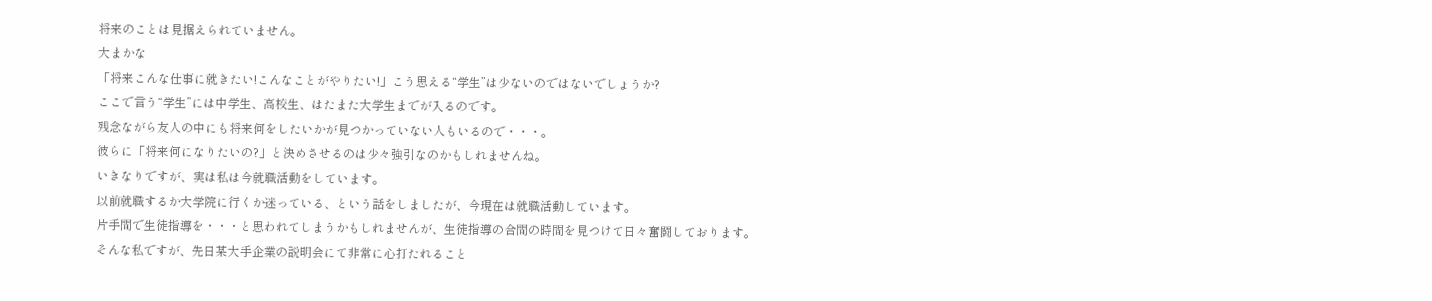将来のことは見据えられていません。
大まかな
「将来こんな仕事に就きたい!こんなことがやりたい!」こう思える“学生”は少ないのではないでしょうか?
ここで言う“学生”には中学生、高校生、はたまた大学生までが入るのです。
残念ながら友人の中にも将来何をしたいかが見つかっていない人もいるので・・・。
彼らに「将来何になりたいの?」と決めさせるのは少々強引なのかもしれませんね。
いきなりですが、実は私は今就職活動をしています。
以前就職するか大学院に行くか迷っている、という話をしましたが、今現在は就職活動しています。
片手間で生徒指導を・・・と思われてしまうかもしれませんが、生徒指導の合間の時間を見つけて日々奮闘しております。
そんな私ですが、先日某大手企業の説明会にて非常に心打たれること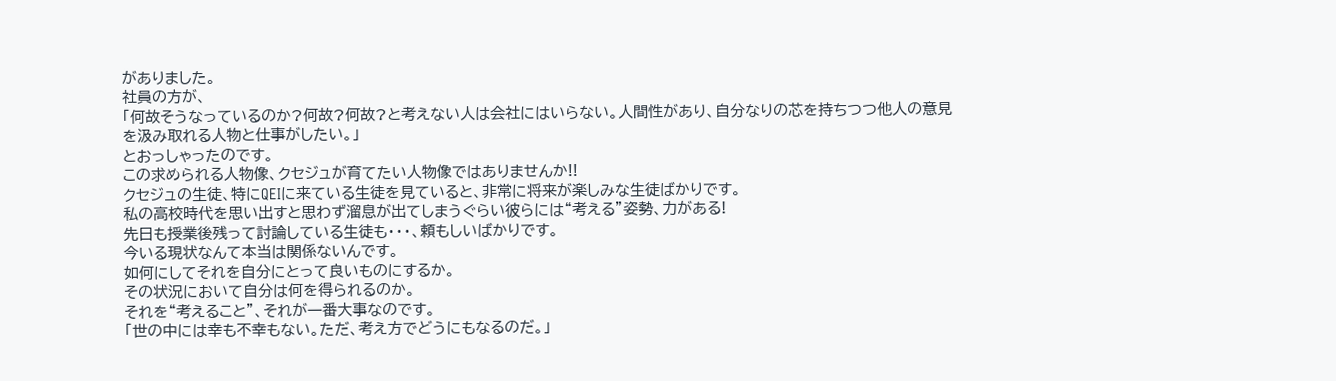がありました。
社員の方が、
「何故そうなっているのか?何故?何故?と考えない人は会社にはいらない。人間性があり、自分なりの芯を持ちつつ他人の意見を汲み取れる人物と仕事がしたい。」
とおっしゃったのです。
この求められる人物像、クセジュが育てたい人物像ではありませんか!!
クセジュの生徒、特にQEIに来ている生徒を見ていると、非常に将来が楽しみな生徒ばかりです。
私の高校時代を思い出すと思わず溜息が出てしまうぐらい彼らには“考える”姿勢、力がある!
先日も授業後残って討論している生徒も・・・、頼もしいばかりです。
今いる現状なんて本当は関係ないんです。
如何にしてそれを自分にとって良いものにするか。
その状況において自分は何を得られるのか。
それを“考えること”、それが一番大事なのです。
「世の中には幸も不幸もない。ただ、考え方でどうにもなるのだ。」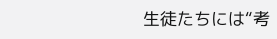生徒たちには“考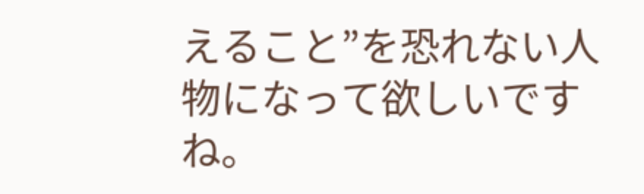えること”を恐れない人物になって欲しいですね。